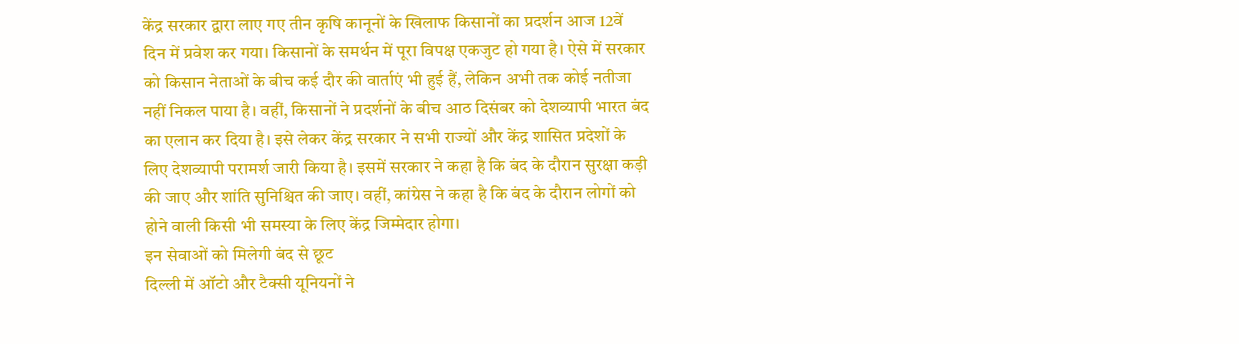केंद्र सरकार द्वारा लाए गए तीन कृषि कानूनों के खिलाफ किसानों का प्रदर्शन आज 12वें दिन में प्रवेश कर गया। किसानों के समर्थन में पूरा विपक्ष एकजुट हो गया है। ऐसे में सरकार को किसान नेताओं के बीच कई दौर की वार्ताएं भी हुई हैं, लेकिन अभी तक कोई नतीजा नहीं निकल पाया है। वहीं, किसानों ने प्रदर्शनों के बीच आठ दिसंबर को देशव्यापी भारत बंद का एलान कर दिया है। इसे लेकर केंद्र सरकार ने सभी राज्यों और केंद्र शासित प्रदेशों के लिए देशव्यापी परामर्श जारी किया है। इसमें सरकार ने कहा है कि बंद के दौरान सुरक्षा कड़ी की जाए और शांति सुनिश्चित की जाए। वहीं, कांग्रेस ने कहा है कि बंद के दौरान लोगों को होने वाली किसी भी समस्या के लिए केंद्र जिम्मेदार होगा।
इन सेवाओं को मिलेगी बंद से छूट
दिल्ली में ऑटो और टैक्सी यूनियनों ने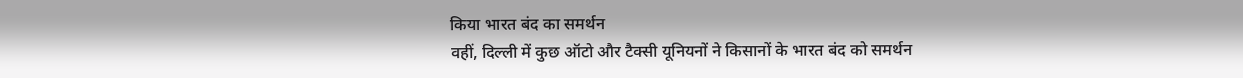किया भारत बंद का समर्थन
वहीं, दिल्ली में कुछ ऑटो और टैक्सी यूनियनों ने किसानों के भारत बंद को समर्थन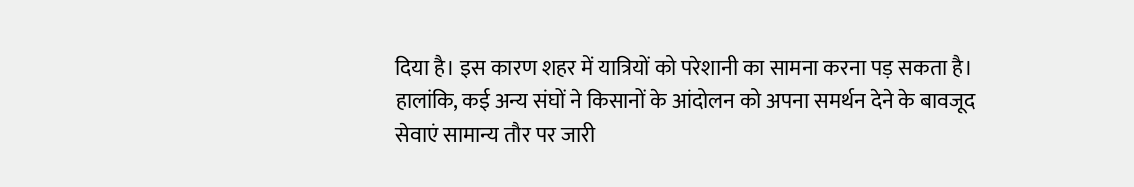दिया है। इस कारण शहर में यात्रियों को परेशानी का सामना करना पड़ सकता है। हालांकि, कई अन्य संघों ने किसानों के आंदोलन को अपना समर्थन देने के बावजूद सेवाएं सामान्य तौर पर जारी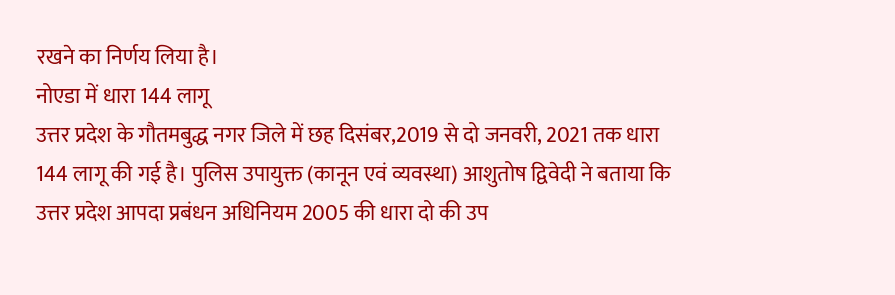रखने का निर्णय लिया है।
नोएडा में धारा 144 लागू
उत्तर प्रदेश के गौतमबुद्ध नगर जिले में छह दिसंबर,2019 से दो जनवरी, 2021 तक धारा 144 लागू की गई है। पुलिस उपायुक्त (कानून एवं व्यवस्था) आशुतोष द्विवेदी ने बताया कि उत्तर प्रदेश आपदा प्रबंधन अधिनियम 2005 की धारा दो की उप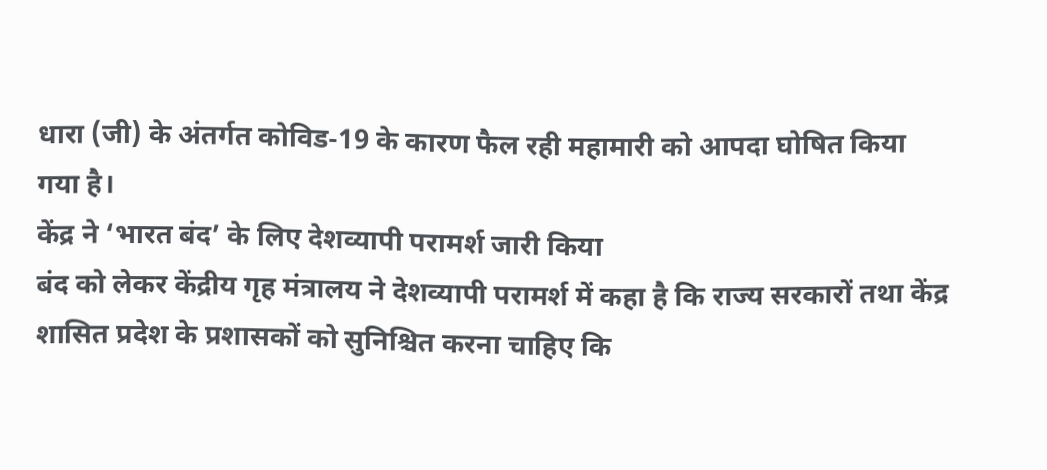धारा (जी) के अंतर्गत कोविड-19 के कारण फैल रही महामारी को आपदा घोषित किया गया है।
केंद्र ने ‘भारत बंद’ के लिए देशव्यापी परामर्श जारी किया
बंद को लेकर केंद्रीय गृह मंत्रालय ने देशव्यापी परामर्श में कहा है कि राज्य सरकारों तथा केंद्र शासित प्रदेश के प्रशासकों को सुनिश्चित करना चाहिए कि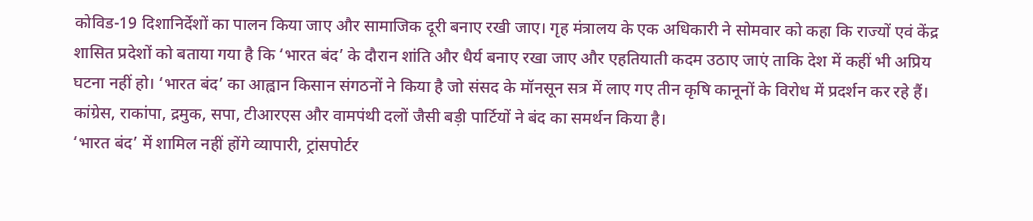कोविड-19 दिशानिर्देशों का पालन किया जाए और सामाजिक दूरी बनाए रखी जाए। गृह मंत्रालय के एक अधिकारी ने सोमवार को कहा कि राज्यों एवं केंद्र शासित प्रदेशों को बताया गया है कि ‘भारत बंद’ के दौरान शांति और धैर्य बनाए रखा जाए और एहतियाती कदम उठाए जाएं ताकि देश में कहीं भी अप्रिय घटना नहीं हो। ‘भारत बंद’ का आह्वान किसान संगठनों ने किया है जो संसद के मॉनसून सत्र में लाए गए तीन कृषि कानूनों के विरोध में प्रदर्शन कर रहे हैं। कांग्रेस, राकांपा, द्रमुक, सपा, टीआरएस और वामपंथी दलों जैसी बड़ी पार्टियों ने बंद का समर्थन किया है।
‘भारत बंद’ में शामिल नहीं होंगे व्यापारी, ट्रांसपोर्टर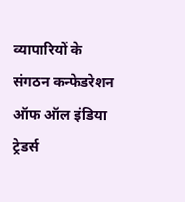व्यापारियों के संगठन कन्फेडरेशन ऑफ ऑल इंडिया ट्रेडर्स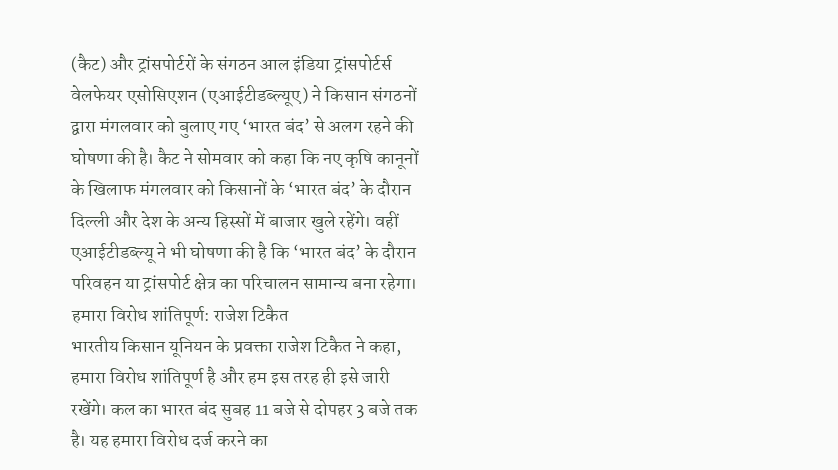(कैट) और ट्रांसपोर्टरों के संगठन आल इंडिया ट्रांसपोर्टर्स वेलफेयर एसोसिएशन (एआईटीडब्ल्यूए) ने किसान संगठनों द्वारा मंगलवार को बुलाए गए ‘भारत बंद’ से अलग रहने की घोषणा की है। कैट ने सोमवार को कहा कि नए कृषि कानूनों के खिलाफ मंगलवार को किसानों के ‘भारत बंद’ के दौरान दिल्ली और देश के अन्य हिस्सों में बाजार खुले रहेंगे। वहीं एआईटीडब्ल्यू ने भी घोषणा की है कि ‘भारत बंद’ के दौरान परिवहन या ट्रांसपोर्ट क्षेत्र का परिचालन सामान्य बना रहेगा।
हमारा विरोध शांतिपूर्ण: राजेश टिकैत
भारतीय किसान यूनियन के प्रवक्ता राजेश टिकैत ने कहा, हमारा विरोध शांतिपूर्ण है और हम इस तरह ही इसे जारी रखेंगे। कल का भारत बंद सुबह 11 बजे से दोपहर 3 बजे तक है। यह हमारा विरोध दर्ज करने का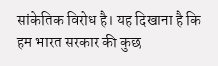सांकेतिक विरोध है। यह दिखाना है कि हम भारत सरकार की कुछ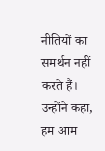नीतियों का समर्थन नहीं करते हैं।
उन्होंने कहा, हम आम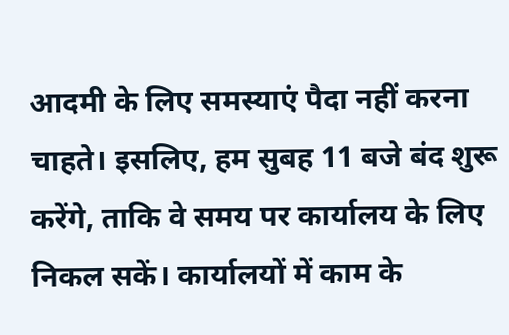आदमी के लिए समस्याएं पैदा नहीं करना चाहते। इसलिए, हम सुबह 11 बजे बंद शुरू करेंगे, ताकि वे समय पर कार्यालय के लिए निकल सकें। कार्यालयों में काम के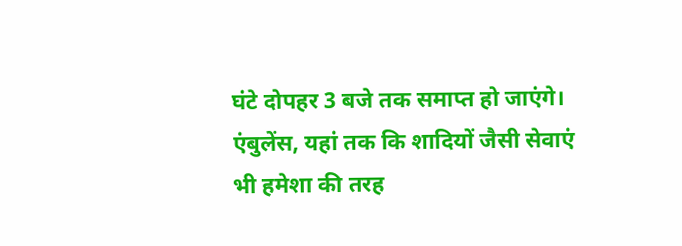घंटे दोपहर 3 बजे तक समाप्त हो जाएंगे। एंबुलेंस, यहां तक कि शादियों जैसी सेवाएं भी हमेशा की तरह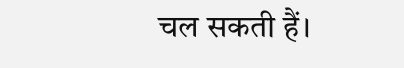चल सकती हैं।